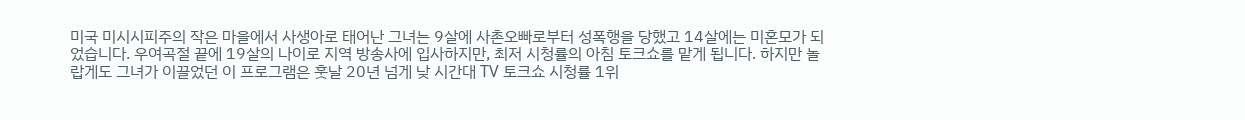미국 미시시피주의 작은 마을에서 사생아로 태어난 그녀는 9살에 사촌오빠로부터 성폭행을 당했고 14살에는 미혼모가 되었습니다. 우여곡절 끝에 19살의 나이로 지역 방송사에 입사하지만, 최저 시청률의 아침 토크쇼를 맡게 됩니다. 하지만 놀랍게도 그녀가 이끌었던 이 프로그램은 훗날 20년 넘게 낮 시간대 TV 토크쇼 시청률 1위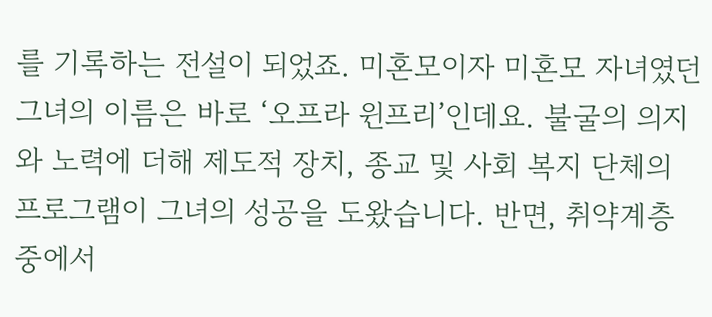를 기록하는 전설이 되었죠. 미혼모이자 미혼모 자녀였던 그녀의 이름은 바로 ‘오프라 윈프리’인데요. 불굴의 의지와 노력에 더해 제도적 장치, 종교 및 사회 복지 단체의 프로그램이 그녀의 성공을 도왔습니다. 반면, 취약계층 중에서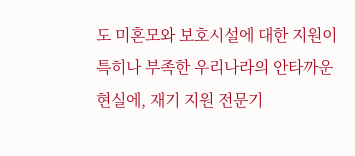도 미혼모와 보호시설에 대한 지원이 특히나 부족한 우리나라의 안타까운 현실에, 재기 지원 전문기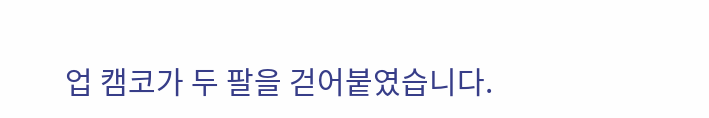업 캠코가 두 팔을 걷어붙였습니다.